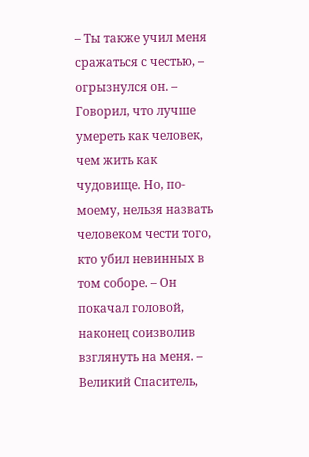– Ты также учил меня сражаться с честью, – огрызнулся он. – Говорил, что лучше умереть как человек, чем жить как чудовище. Но, по-моему, нельзя назвать человеком чести того, кто убил невинных в том соборе. – Он покачал головой, наконец соизволив взглянуть на меня. – Великий Спаситель,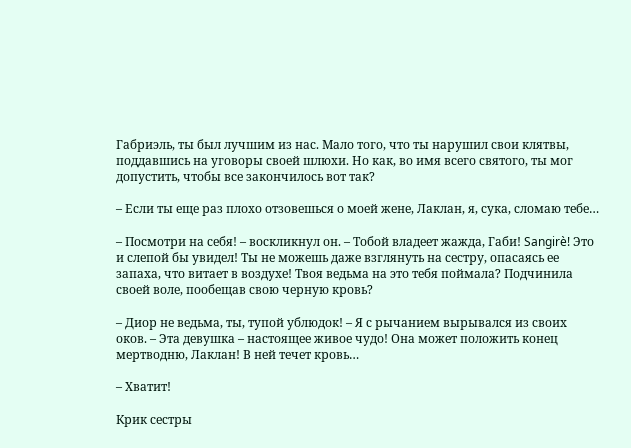Габриэль, ты был лучшим из нас. Мало того, что ты нарушил свои клятвы, поддавшись на уговоры своей шлюхи. Но как, во имя всего святого, ты мог допустить, чтобы все закончилось вот так?

– Если ты еще раз плохо отзовешься о моей жене, Лаклан, я, сука, сломаю тебе…

– Посмотри на себя! – воскликнул он. – Тобой владеет жажда, Габи! Sangirè! Это и слепой бы увидел! Ты не можешь даже взглянуть на сестру, опасаясь ее запаха, что витает в воздухе! Твоя ведьма на это тебя поймала? Подчинила своей воле, пообещав свою черную кровь?

– Диор не ведьма, ты, тупой ублюдок! – Я с рычанием вырывался из своих оков. – Эта девушка – настоящее живое чудо! Она может положить конец мертводню, Лаклан! В ней течет кровь…

– Хватит!

Крик сестры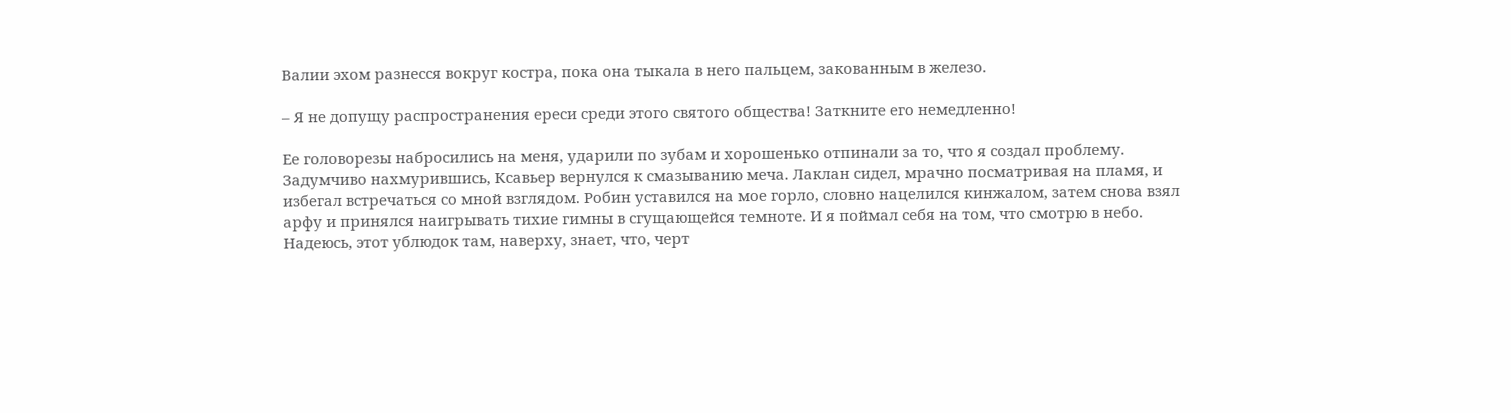Валии эхом разнесся вокруг костра, пока она тыкала в него пальцем, закованным в железо.

– Я не допущу распространения ереси среди этого святого общества! Заткните его немедленно!

Ее головорезы набросились на меня, ударили по зубам и хорошенько отпинали за то, что я создал проблему. Задумчиво нахмурившись, Ксавьер вернулся к смазыванию меча. Лаклан сидел, мрачно посматривая на пламя, и избегал встречаться со мной взглядом. Робин уставился на мое горло, словно нацелился кинжалом, затем снова взял арфу и принялся наигрывать тихие гимны в сгущающейся темноте. И я поймал себя на том, что смотрю в небо. Надеюсь, этот ублюдок там, наверху, знает, что, черт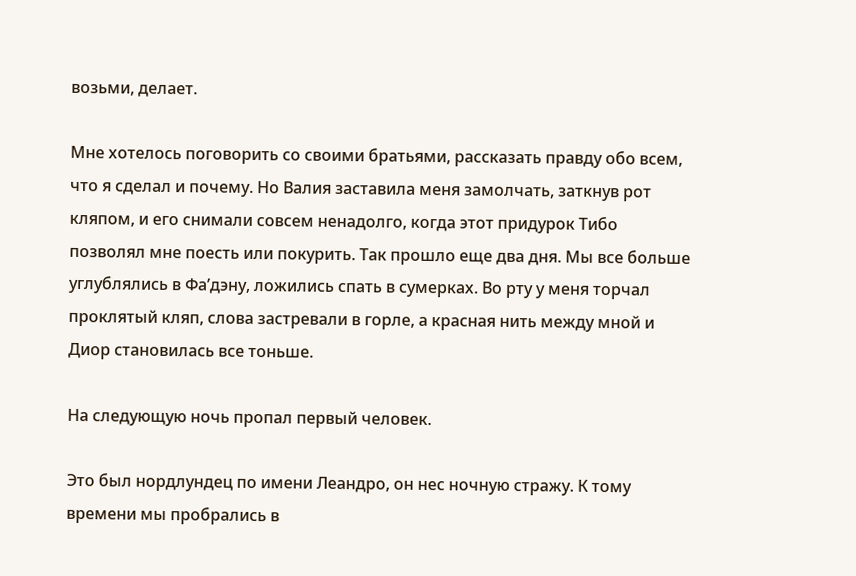возьми, делает.

Мне хотелось поговорить со своими братьями, рассказать правду обо всем, что я сделал и почему. Но Валия заставила меня замолчать, заткнув рот кляпом, и его снимали совсем ненадолго, когда этот придурок Тибо позволял мне поесть или покурить. Так прошло еще два дня. Мы все больше углублялись в Фа’дэну, ложились спать в сумерках. Во рту у меня торчал проклятый кляп, слова застревали в горле, а красная нить между мной и Диор становилась все тоньше.

На следующую ночь пропал первый человек.

Это был нордлундец по имени Леандро, он нес ночную стражу. К тому времени мы пробрались в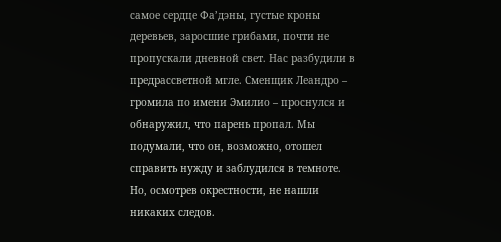самое сердце Фа’дэны, густые кроны деревьев, заросшие грибами, почти не пропускали дневной свет. Нас разбудили в предрассветной мгле. Сменщик Леандро – громила по имени Эмилио – проснулся и обнаружил, что парень пропал. Мы подумали, что он, возможно, отошел справить нужду и заблудился в темноте. Но, осмотрев окрестности, не нашли никаких следов.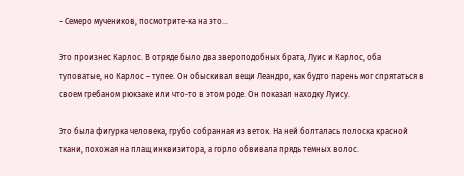– Семеро мучеников, посмотрите-ка на это…

Это произнес Карлос. В отряде было два звероподобных брата, Луис и Карлос, оба туповатые, но Карлос – тупее. Он обыскивал вещи Леандро, как будто парень мог спрятаться в своем гребаном рюкзаке или что-то в этом роде. Он показал находку Луису.

Это была фигурка человека, грубо собранная из веток. На ней болталась полоска красной ткани, похожая на плащ инквизитора, а горло обвивала прядь темных волос.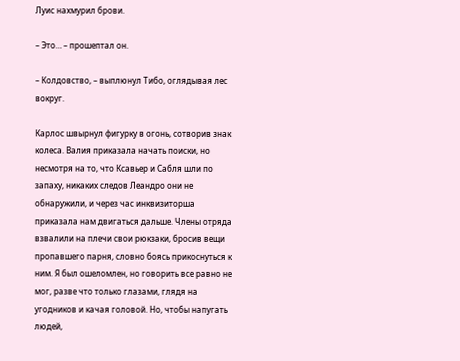Луис нахмурил брови.

– Это… – прошептал он.

– Колдовство, – выплюнул Тибо, оглядывая лес вокруг.

Карлос швырнул фигурку в огонь, сотворив знак колеса. Валия приказала начать поиски, но несмотря на то, что Ксавьер и Сабля шли по запаху, никаких следов Леандро они не обнаружили, и через час инквизиторша приказала нам двигаться дальше. Члены отряда взвалили на плечи свои рюкзаки, бросив вещи пропавшего парня, словно боясь прикоснуться к ним. Я был ошеломлен, но говорить все равно не мог, разве что только глазами, глядя на угодников и качая головой. Но, чтобы напугать людей,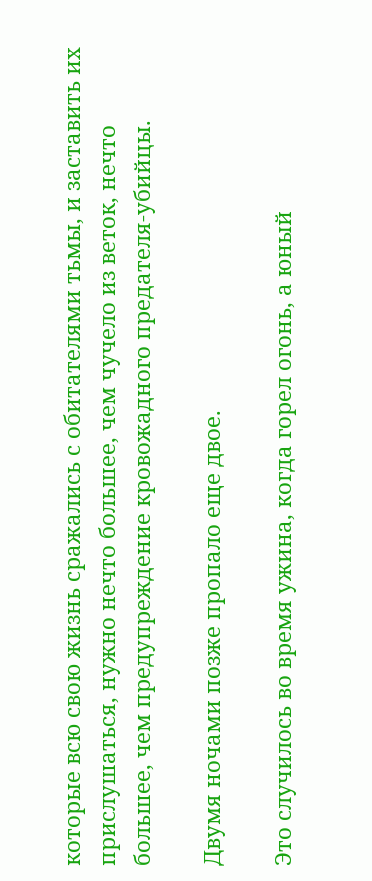которые всю свою жизнь сражались с обитателями тьмы, и заставить их прислушаться, нужно нечто большее, чем чучело из веток, нечто большее, чем предупреждение кровожадного предателя-убийцы.

Двумя ночами позже пропало еще двое.

Это случилось во время ужина, когда горел огонь, а юный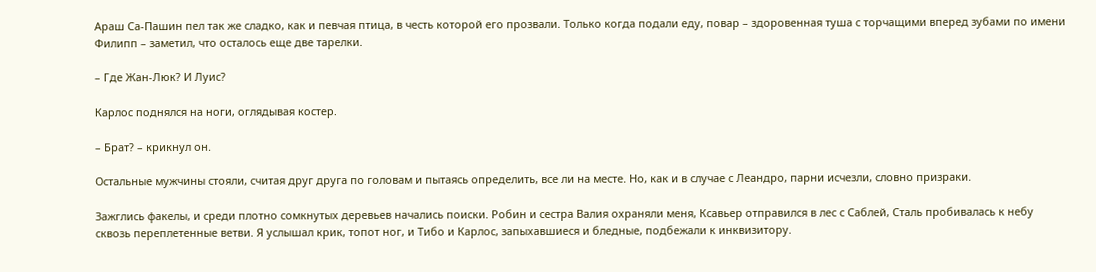Араш Са-Пашин пел так же сладко, как и певчая птица, в честь которой его прозвали. Только когда подали еду, повар – здоровенная туша с торчащими вперед зубами по имени Филипп – заметил, что осталось еще две тарелки.

– Где Жан-Люк? И Луис?

Карлос поднялся на ноги, оглядывая костер.

– Брат? – крикнул он.

Остальные мужчины стояли, считая друг друга по головам и пытаясь определить, все ли на месте. Но, как и в случае с Леандро, парни исчезли, словно призраки.

Зажглись факелы, и среди плотно сомкнутых деревьев начались поиски. Робин и сестра Валия охраняли меня, Ксавьер отправился в лес с Саблей, Сталь пробивалась к небу сквозь переплетенные ветви. Я услышал крик, топот ног, и Тибо и Карлос, запыхавшиеся и бледные, подбежали к инквизитору.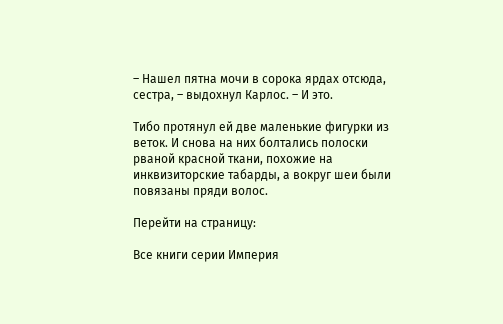– Нашел пятна мочи в сорока ярдах отсюда, сестра, – выдохнул Карлос. – И это.

Тибо протянул ей две маленькие фигурки из веток. И снова на них болтались полоски рваной красной ткани, похожие на инквизиторские табарды, а вокруг шеи были повязаны пряди волос.

Перейти на страницу:

Все книги серии Империя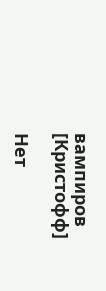вампиров [Кристофф]

Нет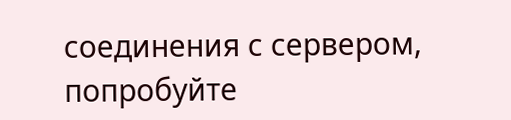соединения с сервером, попробуйте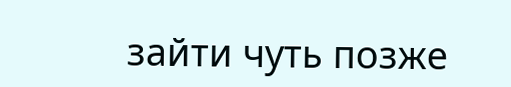зайти чуть позже